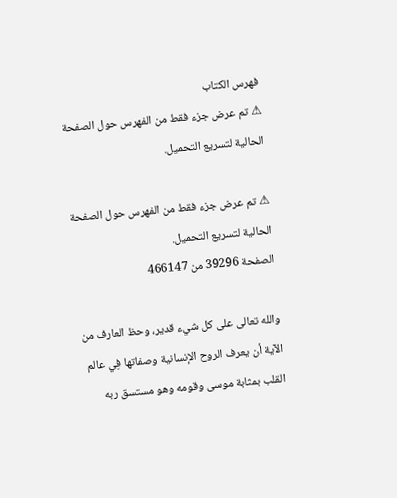فهرس الكتاب
⚠ تم عرض جزء فقط من الفهرس حول الصفحة الحالية لتسريع التحميل.

⚠ تم عرض جزء فقط من الفهرس حول الصفحة الحالية لتسريع التحميل.
الصفحة 39296 من 466147

والله تعالى على كل شيء قدير، وحظ العارف من الآية أن يعرف الروح الإنسانية وصفاتها فِي عالم القلب بمثابة موسى وقومه وهو مستسق ربه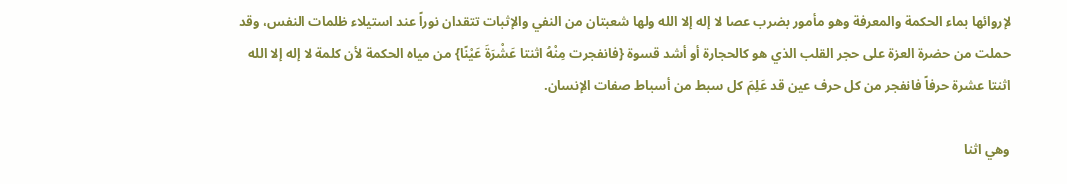لإروائها بماء الحكمة والمعرفة وهو مأمور بضرب عصا لا إله إلا الله ولها شعبتان من النفي والإثبات تتقدان نوراً عند استيلاء ظلمات النفس، وقد حملت من حضرة العزة على حجر القلب الذي هو كالحجارة أو أشد قسوة {فانفجرت مِنْهُ اثنتا عَشْرَةَ عَيْنًا} من مياه الحكمة لأن كلمة لا إله إلا الله اثنتا عشرة حرفاً فانفجر من كل حرف عين قد عَلِمَ كل سبط من أسباط صفات الإنسان.

وهي اثنا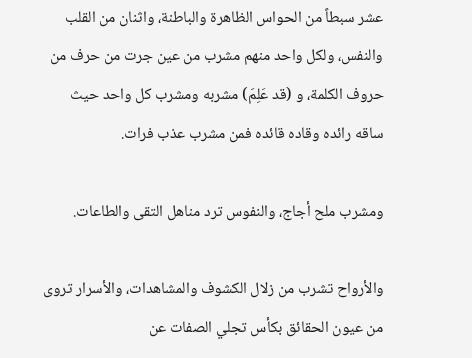عشر سبطاً من الحواس الظاهرة والباطنة، واثنان من القلب والنفس، ولكل واحد منهم مشرب من عين جرت من حرف من حروف الكلمة، و (قد عَلِمَ) مشربه ومشرب كل واحد حيث ساقه رائده وقاده قائده فمن مشرب عذب فرات.

ومشرب ملح أجاج، والنفوس ترد مناهل التقى والطاعات.

والأرواح تشرب من زلال الكشوف والمشاهدات، والأسرار تروى من عيون الحقائق بكأس تجلي الصفات عن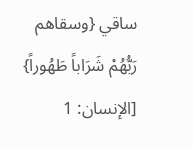ساقي {وسقاهم رَبُّهُمْ شَرَاباً طَهُوراً} [الإنسان: 1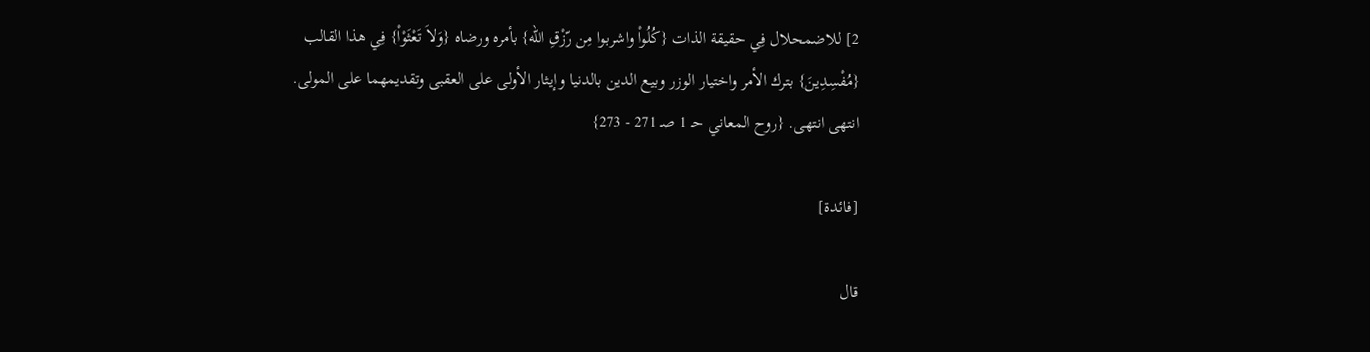2] للاضمحلال فِي حقيقة الذات {كُلُواْ واشربوا مِن رّزْقِ الله} بأمره ورضاه {وَلاَ تَعْثَوْاْ} فِي هذا القالب {مُفْسِدِينَ} بترك الأمر واختيار الوزر وبيع الدين بالدنيا وإيثار الأولى على العقبى وتقديمهما على المولى. انتهى انتهى. {روح المعاني حـ 1 صـ 271 - 273}

[فائدة]

قال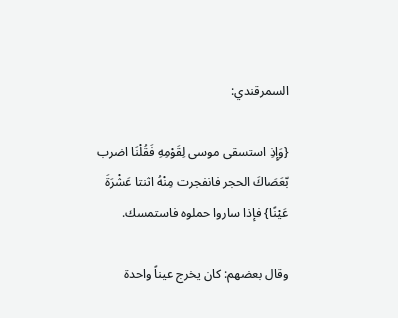السمرقندي:

{وَإِذِ استسقى موسى لِقَوْمِهِ فَقُلْنَا اضرب بّعَصَاكَ الحجر فانفجرت مِنْهُ اثنتا عَشْرَةَ عَيْنًا} فإذا ساروا حملوه فاستمسك.

وقال بعضهم: كان يخرج عيناً واحدة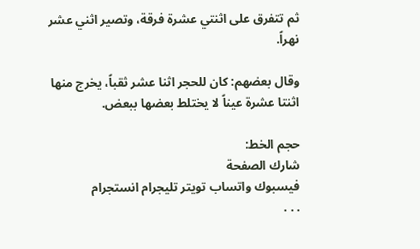ثم تتفرق على اثنتي عشرة فرقة، وتصير اثني عشر نهراً.

وقال بعضهم: كان للحجر اثنا عشر ثقباً، يخرج منها اثنتا عشرة عيناً لا يختلط بعضها ببعض.

حجم الخط:
شارك الصفحة
فيسبوك واتساب تويتر تليجرام انستجرام
. . .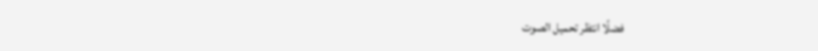فضلًا انتظر تحميل الصوت